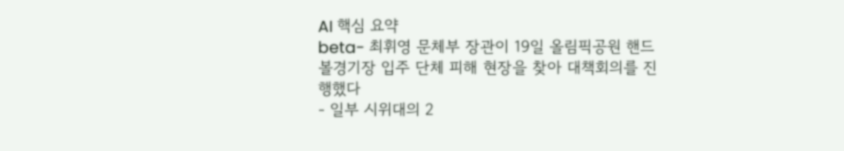AI 핵심 요약
beta- 최휘영 문체부 장관이 19일 올림픽공원 핸드볼경기장 입주 단체 피해 현장을 찾아 대책회의를 진행했다
- 일부 시위대의 2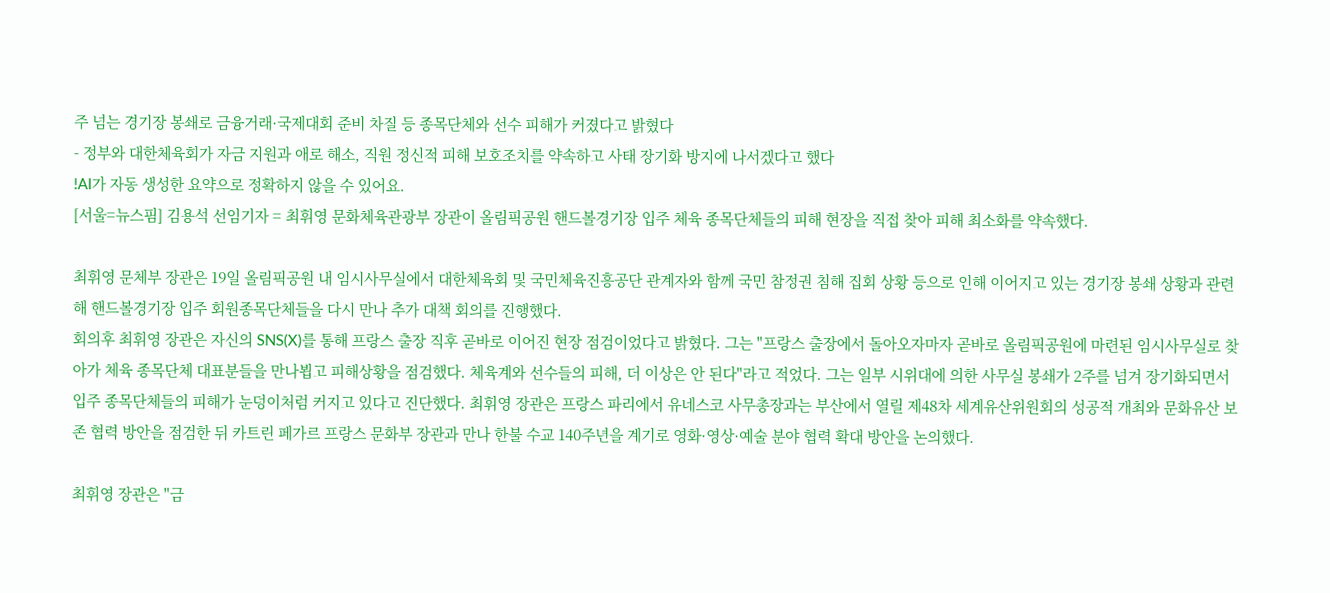주 넘는 경기장 봉쇄로 금융거래·국제대회 준비 차질 등 종목단체와 선수 피해가 커졌다고 밝혔다
- 정부와 대한체육회가 자금 지원과 애로 해소, 직원 정신적 피해 보호조치를 약속하고 사태 장기화 방지에 나서겠다고 했다
!AI가 자동 생성한 요약으로 정확하지 않을 수 있어요.
[서울=뉴스핌] 김용석 선임기자 = 최휘영 문화체육관광부 장관이 올림픽공원 핸드볼경기장 입주 체육 종목단체들의 피해 현장을 직접 찾아 피해 최소화를 약속했다.

최휘영 문체부 장관은 19일 올림픽공원 내 임시사무실에서 대한체육회 및 국민체육진흥공단 관계자와 함께 국민 참정권 침해 집회 상황 등으로 인해 이어지고 있는 경기장 봉쇄 상황과 관련해 핸드볼경기장 입주 회원종목단체들을 다시 만나 추가 대책 회의를 진행했다.
회의후 최휘영 장관은 자신의 SNS(X)를 통해 프랑스 출장 직후 곧바로 이어진 현장 점검이었다고 밝혔다. 그는 "프랑스 출장에서 돌아오자마자 곧바로 올림픽공원에 마련된 임시사무실로 찾아가 체육 종목단체 대표분들을 만나뵙고 피해상황을 점검했다. 체육계와 선수들의 피해, 더 이상은 안 된다"라고 적었다. 그는 일부 시위대에 의한 사무실 봉쇄가 2주를 넘겨 장기화되면서 입주 종목단체들의 피해가 눈덩이처럼 커지고 있다고 진단했다. 최휘영 장관은 프랑스 파리에서 유네스코 사무총장과는 부산에서 열릴 제48차 세계유산위원회의 성공적 개최와 문화유산 보존 협력 방안을 점검한 뒤 카트린 페가르 프랑스 문화부 장관과 만나 한불 수교 140주년을 계기로 영화·영상·예술 분야 협력 확대 방안을 논의했다.

최휘영 장관은 "금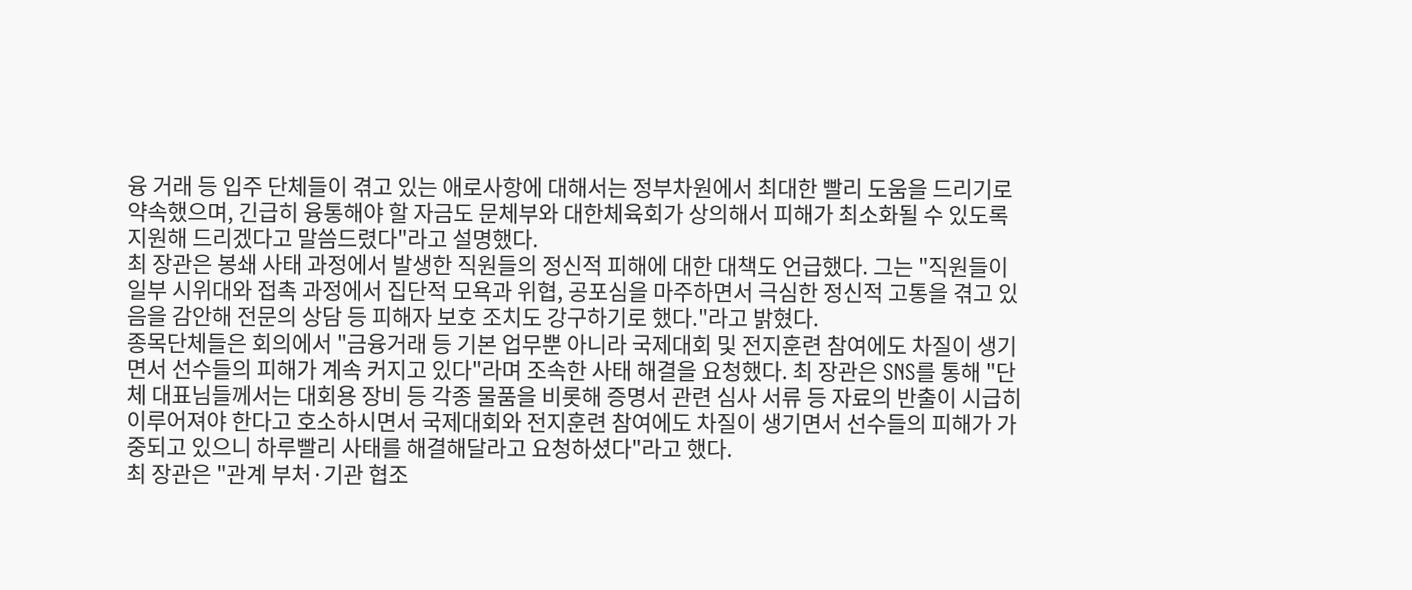융 거래 등 입주 단체들이 겪고 있는 애로사항에 대해서는 정부차원에서 최대한 빨리 도움을 드리기로 약속했으며, 긴급히 융통해야 할 자금도 문체부와 대한체육회가 상의해서 피해가 최소화될 수 있도록 지원해 드리겠다고 말씀드렸다"라고 설명했다.
최 장관은 봉쇄 사태 과정에서 발생한 직원들의 정신적 피해에 대한 대책도 언급했다. 그는 "직원들이 일부 시위대와 접촉 과정에서 집단적 모욕과 위협, 공포심을 마주하면서 극심한 정신적 고통을 겪고 있음을 감안해 전문의 상담 등 피해자 보호 조치도 강구하기로 했다."라고 밝혔다.
종목단체들은 회의에서 "금융거래 등 기본 업무뿐 아니라 국제대회 및 전지훈련 참여에도 차질이 생기면서 선수들의 피해가 계속 커지고 있다"라며 조속한 사태 해결을 요청했다. 최 장관은 SNS를 통해 "단체 대표님들께서는 대회용 장비 등 각종 물품을 비롯해 증명서 관련 심사 서류 등 자료의 반출이 시급히 이루어져야 한다고 호소하시면서 국제대회와 전지훈련 참여에도 차질이 생기면서 선수들의 피해가 가중되고 있으니 하루빨리 사태를 해결해달라고 요청하셨다"라고 했다.
최 장관은 "관계 부처·기관 협조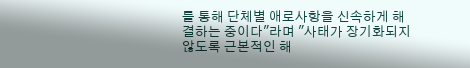를 통해 단체별 애로사항을 신속하게 해결하는 중이다"라며 "사태가 장기화되지 않도록 근본적인 해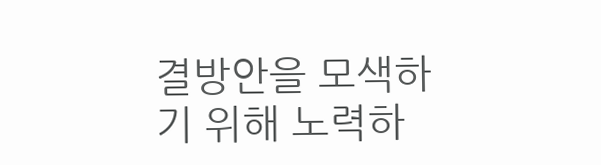결방안을 모색하기 위해 노력하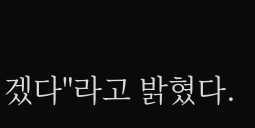겠다"라고 밝혔다.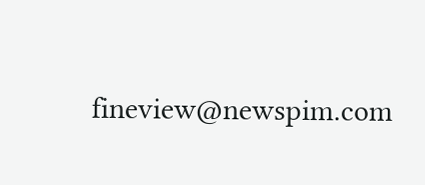fineview@newspim.com